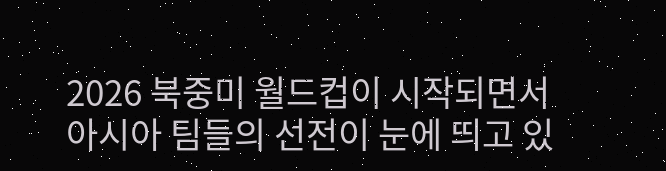2026 북중미 월드컵이 시작되면서 아시아 팀들의 선전이 눈에 띄고 있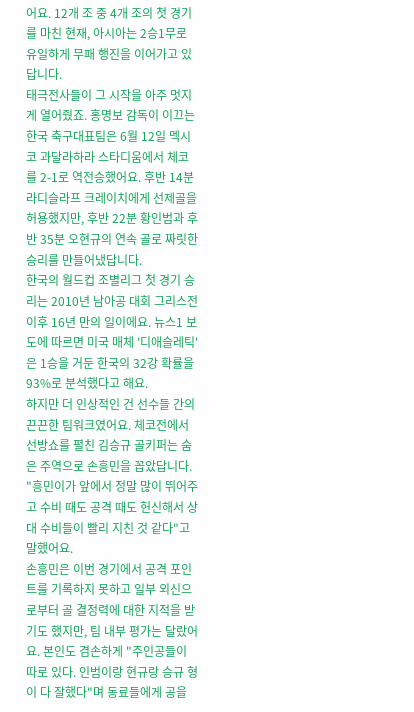어요. 12개 조 중 4개 조의 첫 경기를 마친 현재, 아시아는 2승1무로 유일하게 무패 행진을 이어가고 있답니다.
태극전사들이 그 시작을 아주 멋지게 열어줬죠. 홍명보 감독이 이끄는 한국 축구대표팀은 6월 12일 멕시코 과달라하라 스타디움에서 체코를 2-1로 역전승했어요. 후반 14분 라디슬라프 크레이치에게 선제골을 허용했지만, 후반 22분 황인범과 후반 35분 오현규의 연속 골로 짜릿한 승리를 만들어냈답니다.
한국의 월드컵 조별리그 첫 경기 승리는 2010년 남아공 대회 그리스전 이후 16년 만의 일이에요. 뉴스1 보도에 따르면 미국 매체 '디애슬레틱'은 1승을 거둔 한국의 32강 확률을 93%로 분석했다고 해요.
하지만 더 인상적인 건 선수들 간의 끈끈한 팀워크였어요. 체코전에서 선방쇼를 펼친 김승규 골키퍼는 숨은 주역으로 손흥민을 꼽았답니다. "흥민이가 앞에서 정말 많이 뛰어주고 수비 때도 공격 때도 헌신해서 상대 수비들이 빨리 지친 것 같다"고 말했어요.
손흥민은 이번 경기에서 공격 포인트를 기록하지 못하고 일부 외신으로부터 골 결정력에 대한 지적을 받기도 했지만, 팀 내부 평가는 달랐어요. 본인도 겸손하게 "주인공들이 따로 있다. 인범이랑 현규랑 승규 형이 다 잘했다"며 동료들에게 공을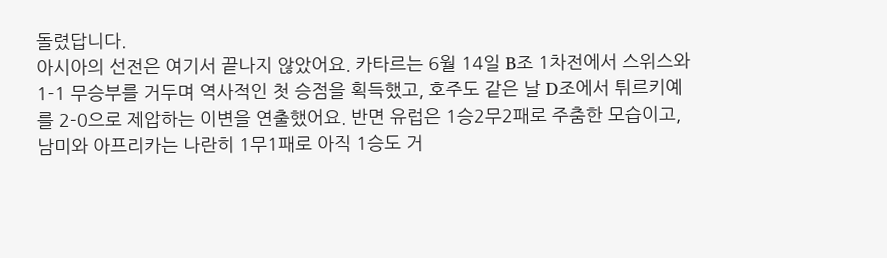돌렸답니다.
아시아의 선전은 여기서 끝나지 않았어요. 카타르는 6월 14일 B조 1차전에서 스위스와 1-1 무승부를 거두며 역사적인 첫 승점을 획득했고, 호주도 같은 날 D조에서 튀르키예를 2-0으로 제압하는 이변을 연출했어요. 반면 유럽은 1승2무2패로 주춤한 모습이고, 남미와 아프리카는 나란히 1무1패로 아직 1승도 거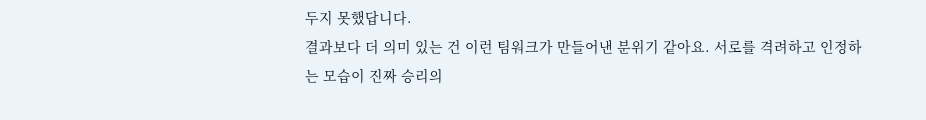두지 못했답니다.
결과보다 더 의미 있는 건 이런 팀워크가 만들어낸 분위기 같아요. 서로를 격려하고 인정하는 모습이 진짜 승리의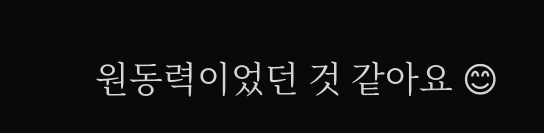원동력이었던 것 같아요 😊